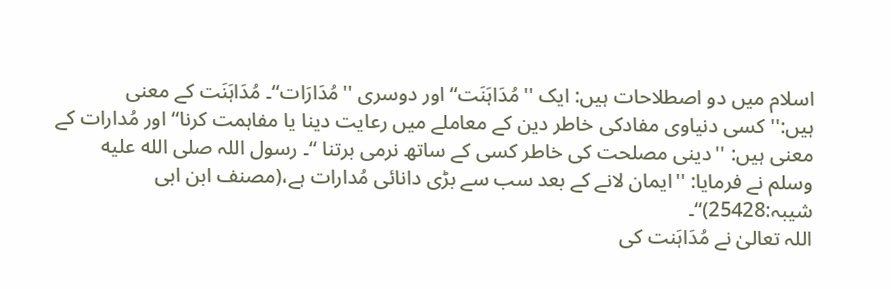اسلام میں دو اصطلاحات ہیں: ایک ''مُدَاہَنَت‘‘ اور دوسری ''مُدَارَات‘‘۔ مُدَاہَنَت کے معنی ہیں:''کسی دنیاوی مفادکی خاطر دین کے معاملے میں رعایت دینا یا مفاہمت کرنا‘‘ اور مُدارات کے معنی ہیں: ''دینی مصلحت کی خاطر کسی کے ساتھ نرمی برتنا ‘‘۔ رسول اللہ صلى الله عليه وسلم نے فرمایا: ''ایمان لانے کے بعد سب سے بڑی دانائی مُدارات ہے،(مصنف ابن ابی شیبہ:25428)‘‘۔
اللہ تعالیٰ نے مُدَاہَنت کی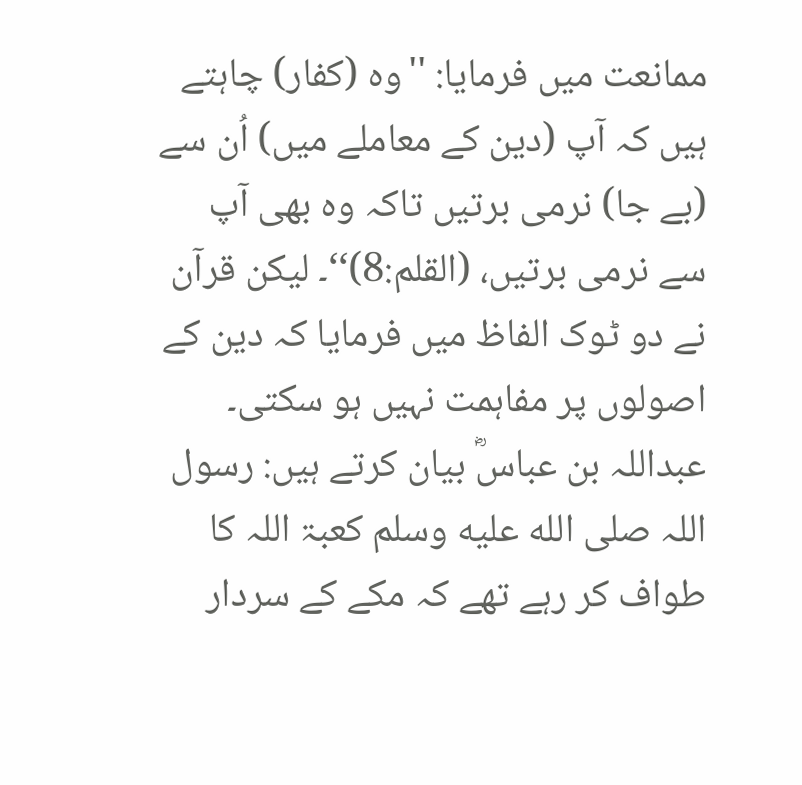ممانعت میں فرمایا: ''وہ (کفار) چاہتے ہیں کہ آپ (دین کے معاملے میں) اُن سے (بے جا) نرمی برتیں تاکہ وہ بھی آپ سے نرمی برتیں، (القلم:8)‘‘۔ لیکن قرآن نے دو ٹوک الفاظ میں فرمایا کہ دین کے اصولوں پر مفاہمت نہیں ہو سکتی۔
عبداللہ بن عباسؓ بیان کرتے ہیں: رسول اللہ صلى الله عليه وسلم کعبۃ اللہ کا طواف کر رہے تھے کہ مکے کے سردار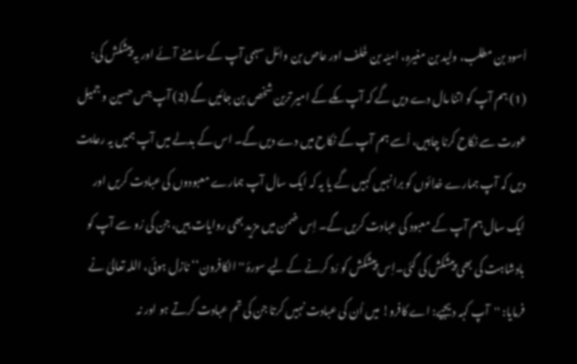اَسود بن مطلب، ولید بن مغیرہ، امیّہ بن خَلف اور عاص بن وائل سہمی آپ کے سامنے آئے اور یہ پیشکش کی: (1) ہم آپ کو اتنا مال دے دیں گے کہ آپ مکے کے امیر ترین شخص بن جائیں گے (2) آپ جس حسین و جمیل عورت سے نکاح کرنا چاہیں، اُسے ہم آپ کے نکاح میں دے دیں گے۔ اس کے بدلے میں آپ ہمیں یہ رعایت دیں کہ آپ ہمارے خدائوں کو برا نہیں کہیں گے یا یہ کہ ایک سال آپ ہمارے معبودوں کی عبادت کریں اور ایک سال ہم آپ کے معبود کی عبادت کریں گے۔ اِس ضمن میں مزید بھی روایات ہیں، جن کی رُو سے آپ کو بادشاہت کی بھی پیشکش کی گئی۔اِس پیشکش کو رَد کرنے کے لیے سورۂ ''الکافرون‘‘ نازل ہوئی، اللہ تعالیٰ نے فرمایا: ''آپ کہہ دیجیے: اے کافرو! میں اُن کی عبادت نہیں کرتا جن کی تم عبادت کرتے ہو اور نہ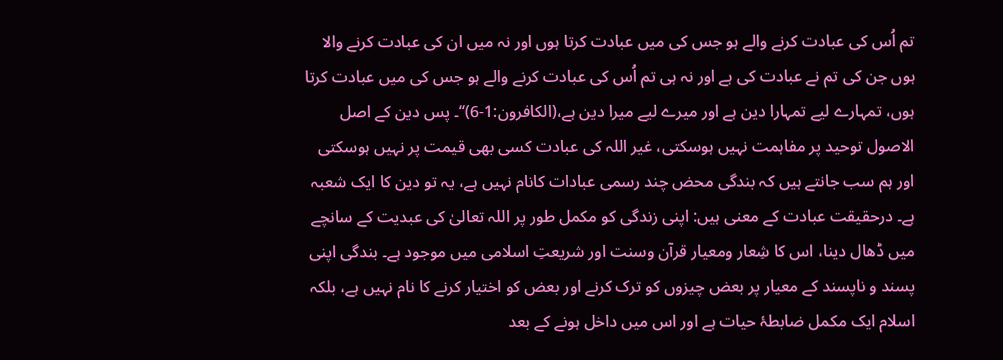تم اُس کی عبادت کرنے والے ہو جس کی میں عبادت کرتا ہوں اور نہ میں ان کی عبادت کرنے والا ہوں جن کی تم نے عبادت کی ہے اور نہ ہی تم اُس کی عبادت کرنے والے ہو جس کی میں عبادت کرتا ہوں، تمہارے لیے تمہارا دین ہے اور میرے لیے میرا دین ہے،(الکافرون:1-6)‘‘۔ پس دین کے اصل الاصول توحید پر مفاہمت نہیں ہوسکتی، غیر اللہ کی عبادت کسی بھی قیمت پر نہیں ہوسکتی اور ہم سب جانتے ہیں کہ بندگی محض چند رسمی عبادات کانام نہیں ہے، یہ تو دین کا ایک شعبہ ہے۔ درحقیقت عبادت کے معنی ہیں: اپنی زندگی کو مکمل طور پر اللہ تعالیٰ کی عبدیت کے سانچے میں ڈھال دینا، اس کا شِعار ومعیار قرآن وسنت اور شریعتِ اسلامی میں موجود ہے۔ بندگی اپنی پسند و ناپسند کے معیار پر بعض چیزوں کو ترک کرنے اور بعض کو اختیار کرنے کا نام نہیں ہے، بلکہ اسلام ایک مکمل ضابطۂ حیات ہے اور اس میں داخل ہونے کے بعد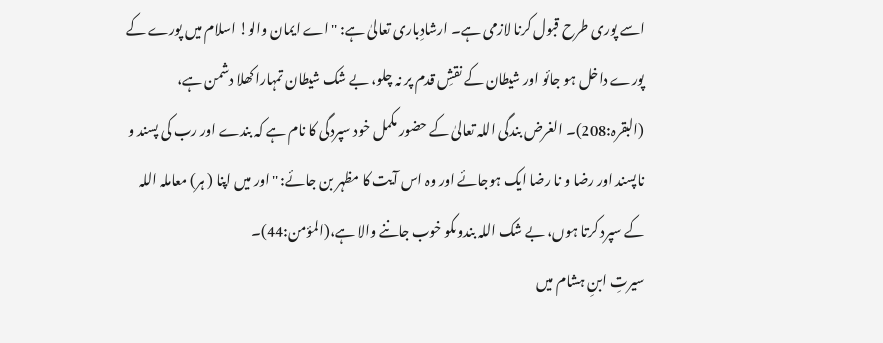اسے پوری طرح قبول کرنا لازمی ہے۔ ارشادِباری تعالیٰ ہے: ''اے ایمان والو! اسلام میں پورے کے پورے داخل ہو جائو اور شیطان کے نقشِ قدم پر نہ چلو، بے شک شیطان تمہارا کھلا دشمن ہے، (البقرہ:208)۔ الغرض بندگی اللہ تعالیٰ کے حضور مکمل خود سپردگی کا نام ہے کہ بندے اور رب کی پسند و ناپسند اور رضا و نا رضا ایک ہوجائے اور وہ اس آیت کا مظہر بن جائے: ''اور میں اپنا ( ہر) معاملہ اللہ کے سپرد کرتا ہوں، بے شک اللہ بندوںکو خوب جاننے والا ہے،(المؤمن:44)۔
سیرتِ ابنِ ہشام میں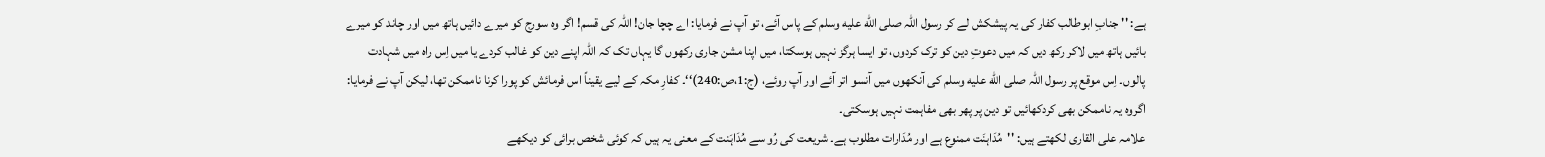ہے: '' جنابِ ابوطالب کفار کی یہ پیشکش لے کر رسول اللہ صلى الله عليه وسلم کے پاس آئے، تو آپ نے فرمایا: اے چچا جان! اللہ کی قسم! اگر وہ سورج کو میرے دائیں ہاتھ میں اور چاند کو میرے بائیں ہاتھ میں لاکر رکھ دیں کہ میں دعوتِ دین کو ترک کردوں، تو ایسا ہرگز نہیں ہوسکتا، میں اپنا مشن جاری رکھوں گا یہاں تک کہ اللہ اپنے دین کو غالب کردے یا میں اِس راہ میں شہادت پالوں۔ اِس موقع پر رسول اللہ صلى الله عليه وسلم کی آنکھوں میں آنسو اتر آئے اور آپ روئے، (ج:1،ص:240)‘‘۔ کفارِ مکہ کے لیے یقیناً اس فرمائش کو پورا کرنا ناممکن تھا، لیکن آپ نے فرمایا: اگروہ یہ ناممکن بھی کردکھائیں تو دین پر پھر بھی مفاہمت نہیں ہوسکتی۔
علامہ علی القاری لکھتے ہیں: ''مُدَاہنَت ممنوع ہے اور مُدَارات مطلوب ہے۔ شریعت کی رُو سے مُدَاہَنت کے معنی یہ ہیں کہ کوئی شخص برائی کو دیکھے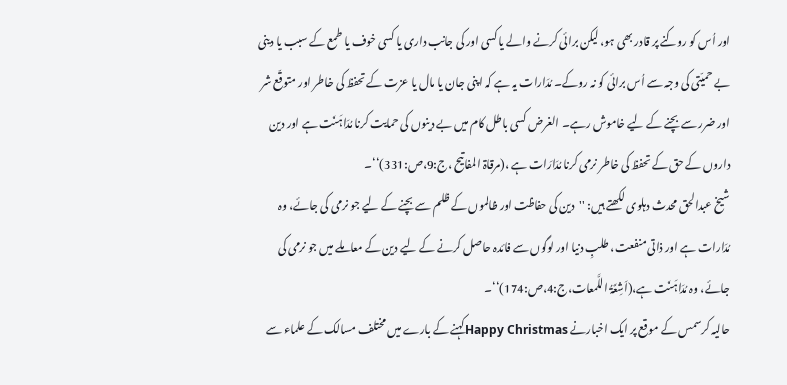اور اُس کو روکنے پر قادر بھی ہو، لیکن برائی کرنے والے یا کسی اور کی جانب داری یا کسی خوف یا طمع کے سبب یا دینی بے حمیّتی کی وجہ سے اُس برائی کو نہ روکے۔ مُدَارات یہ ہے کہ اپنی جان یا مال یا عزت کے تحفظ کی خاطر اور متوقّع شر اور ضرر سے بچنے کے لیے خاموش رہے۔ الغرض کسی باطل کام میں بے دینوں کی حمایت کرنا مُدَاہَنَت ہے اور دین داروں کے حق کے تحفظ کی خاطر نرمی کرنا مُدَارَات ہے ،(مرقاۃ المفاتیح ،ج:9،ص:331)‘‘۔
شیخ عبدالحق محدث دہلوی لکھتے ہیں: ''دین کی حفاظت اور ظالموں کے ظلم سے بچنے کے لیے جو نرمی کی جائے، وہ مُدَارات ہے اور ذاتی منفعت، طلبِ دنیا اور لوگوں سے فائدہ حاصل کرنے کے لیے دین کے معاملے میں جو نرمی کی جائے، وہ مُدَاہَنَت ہے،(اَشِعَّۃُ اللَّمعات،ج:4،ص:174)‘‘۔
حالیہ کرسمس کے موقع پر ایک اخبارنے Happy Christmasکہنے کے بارے میں مختلف مسالک کے علماء سے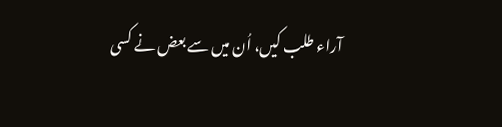آراء طلب کیں، اُن میں سے بعض نے کسی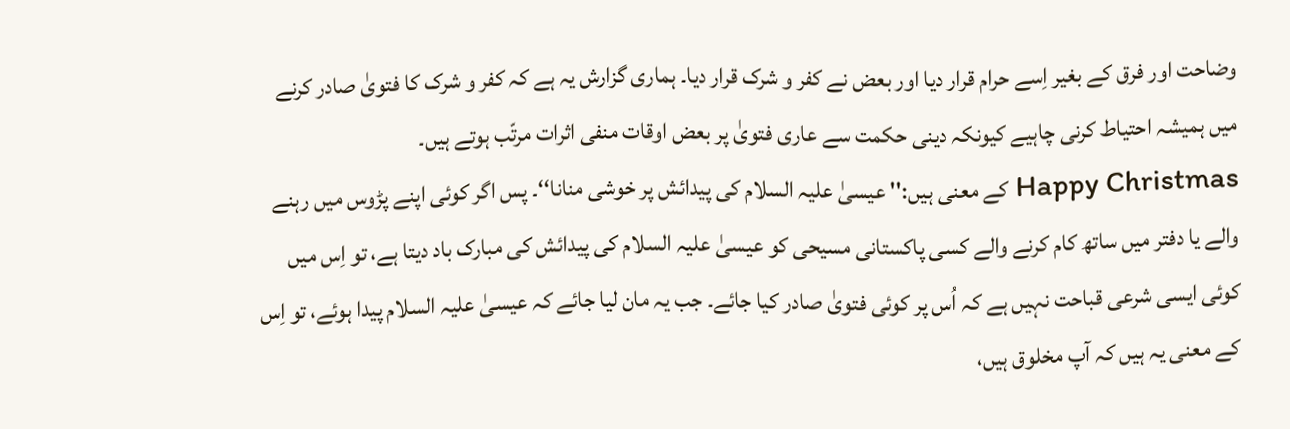وضاحت اور فرق کے بغیر اِسے حرام قرار دیا اور بعض نے کفر و شرک قرار دیا۔ ہماری گزارش یہ ہے کہ کفر و شرک کا فتویٰ صادر کرنے میں ہمیشہ احتیاط کرنی چاہیے کیونکہ دینی حکمت سے عاری فتویٰ پر بعض اوقات منفی اثرات مرتّب ہوتے ہیں۔
Happy Christmas کے معنی ہیں:'' عیسیٰ علیہ السلام کی پیدائش پر خوشی منانا‘‘۔ پس اگر کوئی اپنے پڑوس میں رہنے والے یا دفتر میں ساتھ کام کرنے والے کسی پاکستانی مسیحی کو عیسیٰ علیہ السلام کی پیدائش کی مبارک باد دیتا ہے، تو اِس میں کوئی ایسی شرعی قباحت نہیں ہے کہ اُس پر کوئی فتویٰ صادر کیا جائے۔ جب یہ مان لیا جائے کہ عیسیٰ علیہ السلام پیدا ہوئے، تو اِس کے معنی یہ ہیں کہ آپ مخلوق ہیں،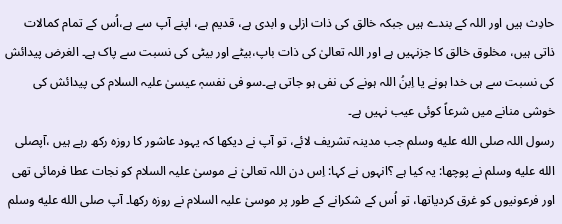حادِث ہیں اور اللہ کے بندے ہیں جبکہ خالق کی ذات ازلی و ابدی ہے، قدیم ہے، اپنے آپ سے ہے،اُس کے تمام کمالات ذاتی ہیں، مخلوق خالق کا جزنہیں ہے اور اللہ تعالیٰ کی ذات باپ،بیٹے اور بیٹی کی نسبت سے پاک ہے۔ الغرض پیدائش کی نسبت سے ہی خدا ہونے یا اِبنُ اللہ ہونے کی نفی ہو جاتی ہے۔سو فی نفسہٖ عیسیٰ علیہ السلام کی پیدائش کی خوشی منانے میں شرعاً کوئی عیب نہیں ہے۔
رسول اللہ صلى الله عليه وسلم جب مدینہ تشریف لائے، تو آپ نے دیکھا کہ یہود عاشور کا روزہ رکھ رہے ہیں ،آپصلى الله عليه وسلم نے پوچھا: یہ کیا ہے ؟انہوں نے کہا: اِس دن اللہ تعالیٰ نے موسیٰ علیہ السلام کو نجات عطا فرمائی تھی اور فرعونیوں کو غرق کردیاتھا، تو اُس کے شکرانے کے طور پر موسیٰ علیہ السلام نے روزہ رکھا۔ آپ صلى الله عليه وسلم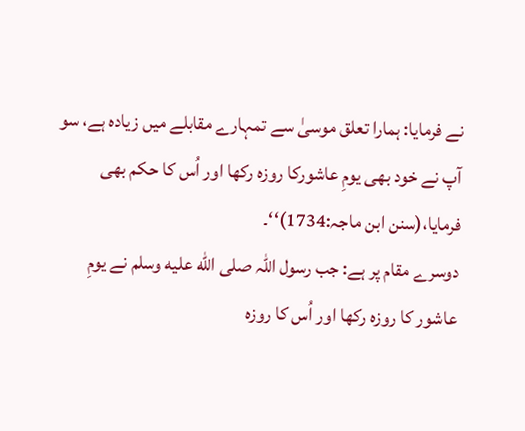نے فرمایا: ہمارا تعلق موسیٰ سے تمہارے مقابلے میں زیادہ ہے، سو آپ نے خود بھی یومِ عاشورکا روزہ رکھا اور اُس کا حکم بھی فرمایا،(سنن ابن ماجہ:1734)‘‘۔
دوسرے مقام پر ہے: جب رسول اللہ صلى الله عليه وسلم نے یومِ عاشور کا روزہ رکھا اور اُس کا روزہ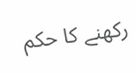رکھنے کا حکم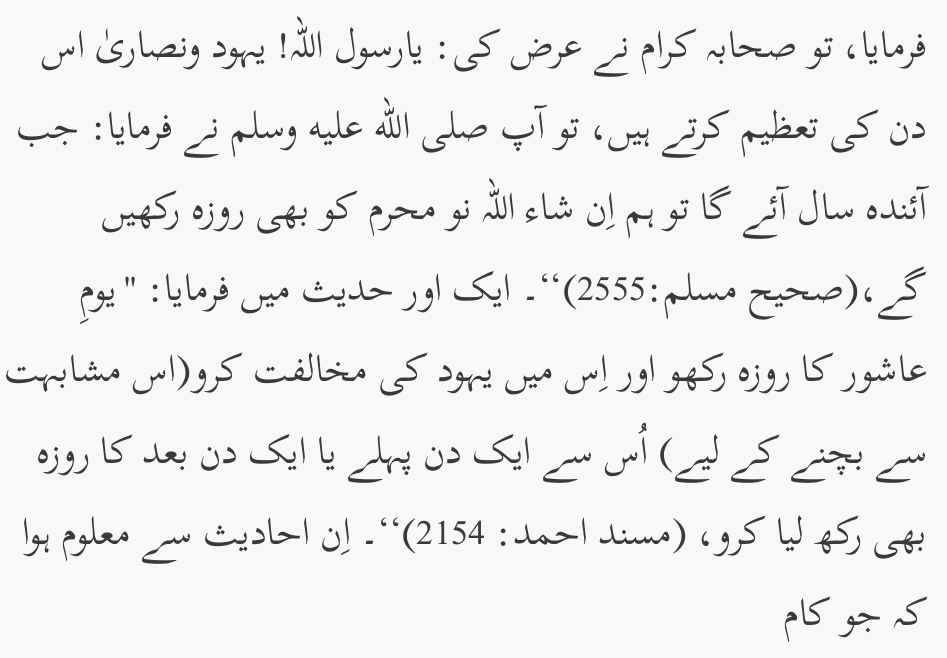فرمایا، تو صحابہ کرام نے عرض کی: یارسول اللہ! یہود ونصاریٰ اس دن کی تعظیم کرتے ہیں، تو آپ صلى الله عليه وسلم نے فرمایا: جب آئندہ سال آئے گا تو ہم اِن شاء اللہ نو محرم کو بھی روزہ رکھیں گے،(صحیح مسلم:2555)‘‘۔ ایک اور حدیث میں فرمایا: ''یومِ عاشور کا روزہ رکھو اور اِس میں یہود کی مخالفت کرو(اس مشابہت سے بچنے کے لیے) اُس سے ایک دن پہلے یا ایک دن بعد کا روزہ بھی رکھ لیا کرو، (مسند احمد: 2154)‘‘۔ اِن احادیث سے معلوم ہوا کہ جو کام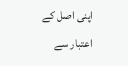اپنی اصل کے اعتبار سے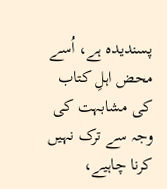پسندیدہ ہے، اُسے محض اہلِ کتاب کی مشابہت کی وجہ سے ترک نہیں کرنا چاہیے،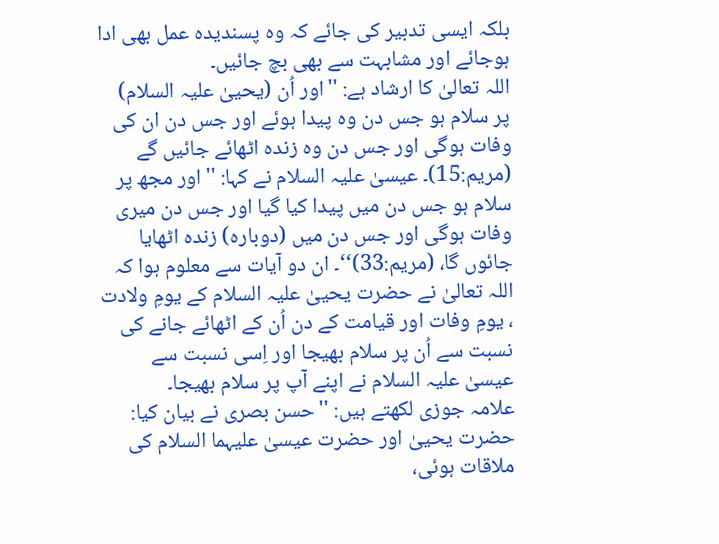بلکہ ایسی تدبیر کی جائے کہ وہ پسندیدہ عمل بھی ادا ہوجائے اور مشابہت سے بھی بچ جائیں۔
اللہ تعالیٰ کا ارشاد ہے: ''اور اُن (یحییٰ علیہ السلام) پر سلام ہو جس دن وہ پیدا ہوئے اور جس دن ان کی وفات ہوگی اور جس دن وہ زندہ اٹھائے جائیں گے (مریم:15)۔ عیسیٰ علیہ السلام نے کہا: ''اور مجھ پر سلام ہو جس دن میں پیدا کیا گیا اور جس دن میری وفات ہوگی اور جس دن میں (دوبارہ) زندہ اٹھایا جائوں گا، (مریم:33)‘‘۔ ان دو آیات سے معلوم ہوا کہ اللہ تعالیٰ نے حضرت یحییٰ علیہ السلام کے یومِ ولادت ، یومِ وفات اور قیامت کے دن اُن کے اٹھائے جانے کی نسبت سے اُن پر سلام بھیجا اور اِسی نسبت سے عیسیٰ علیہ السلام نے اپنے آپ پر سلام بھیجا۔
علامہ جوزی لکھتے ہیں: ''حسن بصری نے بیان کیا: حضرت یحییٰ اور حضرت عیسیٰ علیہما السلام کی ملاقات ہوئی،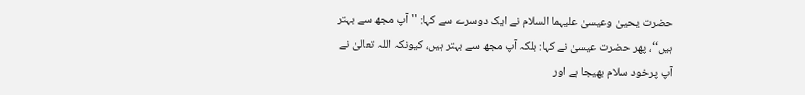حضرت یحییٰ وعیسیٰ علیہما السلام نے ایک دوسرے سے کہا: ''آپ مجھ سے بہتر ہیں‘‘، پھر حضرت عیسیٰ نے کہا: بلکہ آپ مجھ سے بہتر ہیں، کیونکہ اللہ تعالیٰ نے آپ پرخود سلام بھیجا ہے اور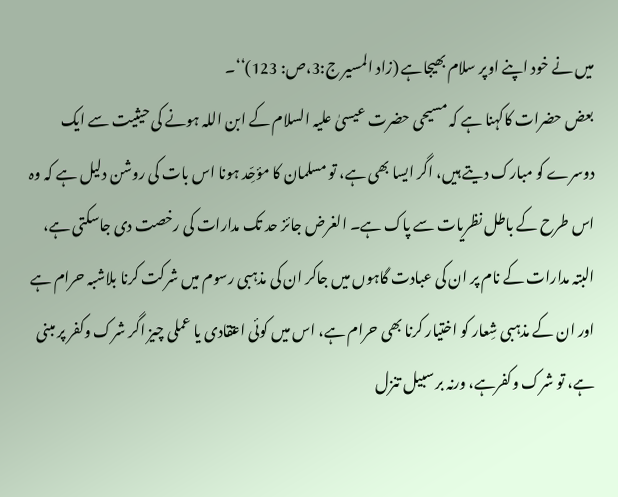میں نے خود اپنے اوپر سلام بھیجاہے (زاد المسیر ج:3،ص: 123)‘‘۔
بعض حضرات کاکہنا ہے کہ مسیحی حضرت عیسیٰ علیہ السلام کے ابن اللہ ہونے کی حیثیت سے ایک دوسرے کو مبارک دیتے ہیں، اگر ایسا بھی ہے، تو مسلمان کا مؤحِّد ہونا اس بات کی روشن دلیل ہے کہ وہ اس طرح کے باطل نظریات سے پاک ہے۔ الغرض جائز حد تک مدارات کی رخصت دی جاسکتی ہے، البتہ مدارات کے نام پر ان کی عبادت گاہوں میں جاکر ان کی مذہبی رسوم میں شرکت کرنا بلاشبہ حرام ہے اور ان کے مذہبی شِعار کو اختیار کرنا بھی حرام ہے، اس میں کوئی اعتقادی یا عملی چیز اگر شرک وکفر پر مبنی ہے، تو شرک وکفرہے، ورنہ بر سبیل تنزل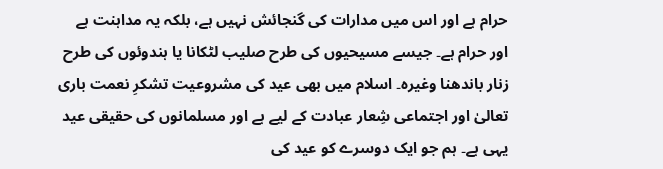حرام ہے اور اس میں مدارات کی گنجائش نہیں ہے، بلکہ یہ مداہنت ہے اور حرام ہے۔ جیسے مسیحیوں کی طرح صلیب لٹکانا یا ہندوئوں کی طرح زنار باندھنا وغیرہ۔ اسلام میں بھی عید کی مشروعیت تشکرِ نعمت باری تعالیٰ اور اجتماعی شِعار عبادت کے لیے ہے اور مسلمانوں کی حقیقی عید یہی ہے۔ ہم جو ایک دوسرے کو عید کی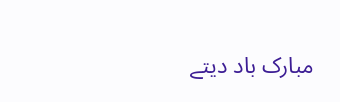مبارک باد دیتے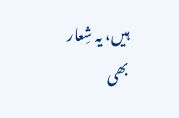ہیں، یہ شِعار بھی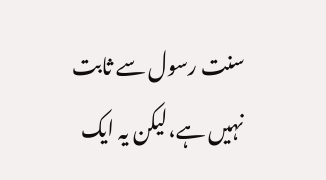سنت رسول سے ثابت نہیں ہے،لیکن یہ ایک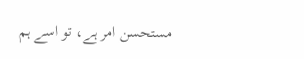مستحسن امر ہے، تو اسے ہم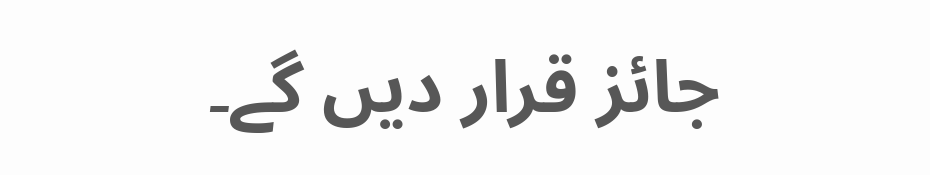جائز قرار دیں گے۔